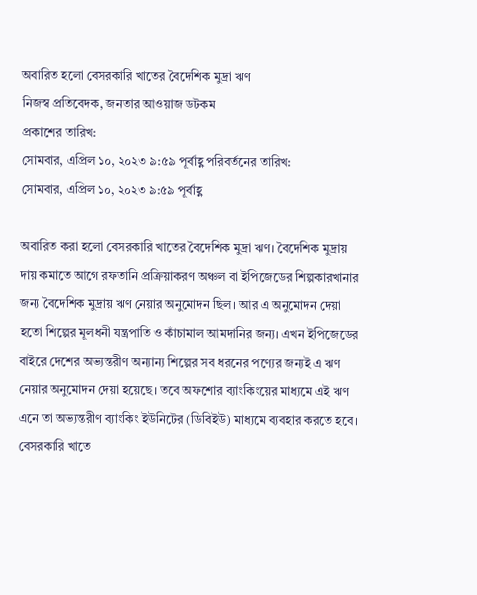অবারিত হলো বেসরকারি খাতের বৈদেশিক মুদ্রা ঋণ
নিজস্ব প্রতিবেদক, জনতার আওয়াজ ডটকম
প্রকাশের তারিখ:
সোমবার, এপ্রিল ১০, ২০২৩ ৯:৫৯ পূর্বাহ্ণ পরিবর্তনের তারিখ:
সোমবার, এপ্রিল ১০, ২০২৩ ৯:৫৯ পূর্বাহ্ণ

অবারিত করা হলো বেসরকারি খাতের বৈদেশিক মুদ্রা ঋণ। বৈদেশিক মুদ্রায় দায় কমাতে আগে রফতানি প্রক্রিয়াকরণ অঞ্চল বা ইপিজেডের শিল্পকারখানার জন্য বৈদেশিক মুদ্রায় ঋণ নেয়ার অনুমোদন ছিল। আর এ অনুমোদন দেয়া হতো শিল্পের মূলধনী যন্ত্রপাতি ও কাঁচামাল আমদানির জন্য। এখন ইপিজেডের বাইরে দেশের অভ্যন্তরীণ অন্যান্য শিল্পের সব ধরনের পণ্যের জন্যই এ ঋণ নেয়ার অনুমোদন দেয়া হয়েছে। তবে অফশোর ব্যাংকিংয়ের মাধ্যমে এই ঋণ এনে তা অভ্যন্তরীণ ব্যাংকিং ইউনিটের (ডিবিইউ) মাধ্যমে ব্যবহার করতে হবে। বেসরকারি খাতে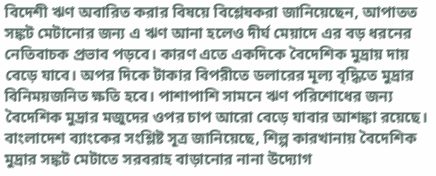বিদেশী ঋণ অবারিত করার বিষয়ে বিশ্লেষকরা জানিয়েছেন, আপাতত সঙ্কট মেটানোর জন্য এ ঋণ আনা হলেও দীর্ঘ মেয়াদে এর বড় ধরনের নেতিবাচক প্রভাব পড়বে। কারণ এতে একদিকে বৈদেশিক মুদ্রায় দায় বেড়ে যাবে। অপর দিকে টাকার বিপরীতে ডলারের মূল্য বৃদ্ধিতে মুদ্রার বিনিময়জনিত ক্ষতি হবে। পাশাপাশি সামনে ঋণ পরিশোধের জন্য বৈদেশিক মুদ্রার মজুদের ওপর চাপ আরো বেড়ে যাবার আশঙ্কা রয়েছে।
বাংলাদেশ ব্যাংকের সংশ্লিষ্ট সূত্র জানিয়েছে, শিল্প কারখানায় বৈদেশিক মুদ্রার সঙ্কট মেটাতে সরবরাহ বাড়ানোর নানা উদ্যোগ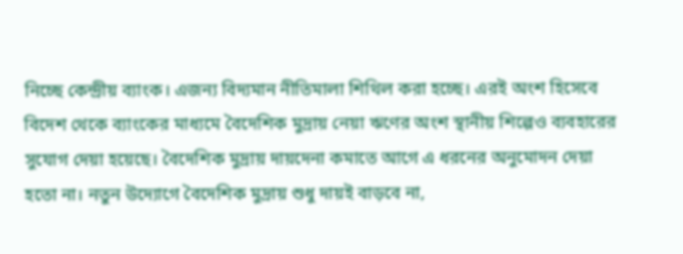নিচ্ছে কেন্দ্রীয় ব্যাংক। এজন্য বিদ্যমান নীতিমালা শিথিল করা হচ্ছে। এরই অংশ হিসেবে বিদেশ থেকে ব্যাংকের মাধ্যমে বৈদেশিক মুদ্রায় নেয়া ঋণের অংশ স্থানীয় শিল্পেও ব্যবহারের সুযোগ দেয়া হয়েছে। বৈদেশিক মুদ্রায় দায়দেনা কমাতে আগে এ ধরনের অনুমোদন দেয়া হতো না। নতুন উদ্যোগে বৈদেশিক মুদ্রায় শুধু দায়ই বাড়বে না,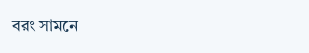বরং সামনে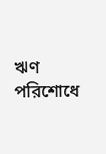ঋণ পরিশোধে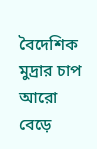বৈদেশিক মুদ্রার চাপ আরো বেড়ে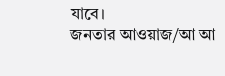যাবে।
জনতার আওয়াজ/আ আ